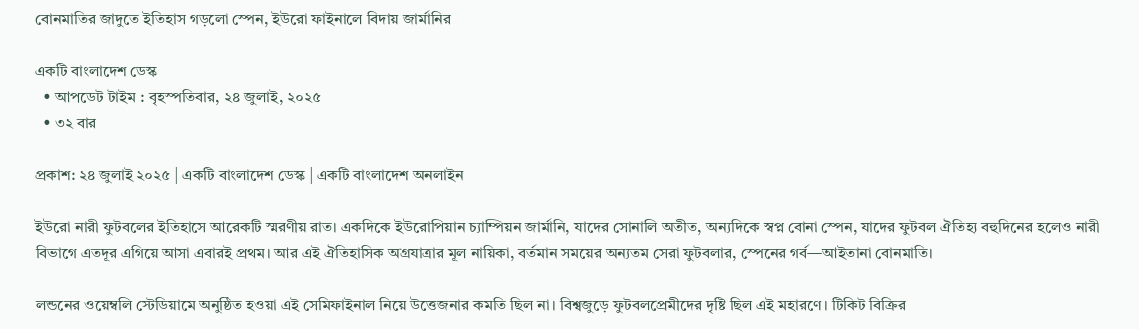বোনমাতির জাদুতে ইতিহাস গড়লো স্পেন, ইউরো ফাইনালে বিদায় জার্মানির

একটি বাংলাদেশ ডেস্ক
  • আপডেট টাইম : বৃহস্পতিবার, ২৪ জুলাই, ২০২৫
  • ৩২ বার

প্রকাশ: ২৪ জুলাই ২০২৫ | একটি বাংলাদেশ ডেস্ক | একটি বাংলাদেশ অনলাইন

ইউরো নারী ফুটবলের ইতিহাসে আরেকটি স্মরণীয় রাত। একদিকে ইউরোপিয়ান চ্যাম্পিয়ন জার্মানি, যাদের সোনালি অতীত, অন্যদিকে স্বপ্ন বোনা স্পেন, যাদের ফুটবল ঐতিহ্য বহুদিনের হলেও নারী বিভাগে এতদূর এগিয়ে আসা এবারই প্রথম। আর এই ঐতিহাসিক অগ্রযাত্রার মূল নায়িকা, বর্তমান সময়ের অন্যতম সেরা ফুটবলার, স্পেনের গর্ব—আইতানা বোনমাতি।

লন্ডনের ওয়েম্বলি স্টেডিয়ামে অনুষ্ঠিত হওয়া এই সেমিফাইনাল নিয়ে উত্তেজনার কমতি ছিল না। বিশ্বজুড়ে ফুটবলপ্রেমীদের দৃষ্টি ছিল এই মহারণে। টিকিট বিক্রির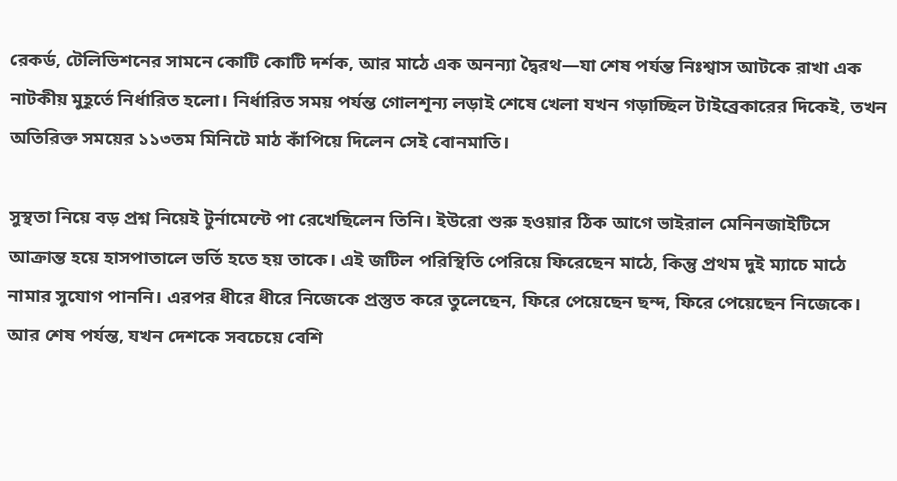রেকর্ড, টেলিভিশনের সামনে কোটি কোটি দর্শক, আর মাঠে এক অনন্যা দ্বৈরথ—যা শেষ পর্যন্ত নিঃশ্বাস আটকে রাখা এক নাটকীয় মুহূর্তে নির্ধারিত হলো। নির্ধারিত সময় পর্যন্ত গোলশূন্য লড়াই শেষে খেলা যখন গড়াচ্ছিল টাইব্রেকারের দিকেই, তখন অতিরিক্ত সময়ের ১১৩তম মিনিটে মাঠ কাঁপিয়ে দিলেন সেই বোনমাতি।

সুস্থতা নিয়ে বড় প্রশ্ন নিয়েই টুর্নামেন্টে পা রেখেছিলেন তিনি। ইউরো শুরু হওয়ার ঠিক আগে ভাইরাল মেনিনজাইটিসে আক্রান্ত হয়ে হাসপাতালে ভর্তি হতে হয় তাকে। এই জটিল পরিস্থিতি পেরিয়ে ফিরেছেন মাঠে, কিন্তু প্রথম দুই ম্যাচে মাঠে নামার সুযোগ পাননি। এরপর ধীরে ধীরে নিজেকে প্রস্তুত করে তুলেছেন, ফিরে পেয়েছেন ছন্দ, ফিরে পেয়েছেন নিজেকে। আর শেষ পর্যন্ত, যখন দেশকে সবচেয়ে বেশি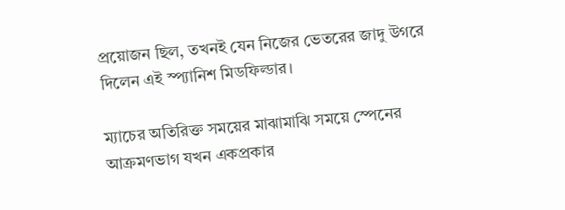প্রয়োজন ছিল, তখনই যেন নিজের ভেতরের জাদু উগরে দিলেন এই স্প্যানিশ মিডফিল্ডার।

ম্যাচের অতিরিক্ত সময়ের মাঝামাঝি সময়ে স্পেনের আক্রমণভাগ যখন একপ্রকার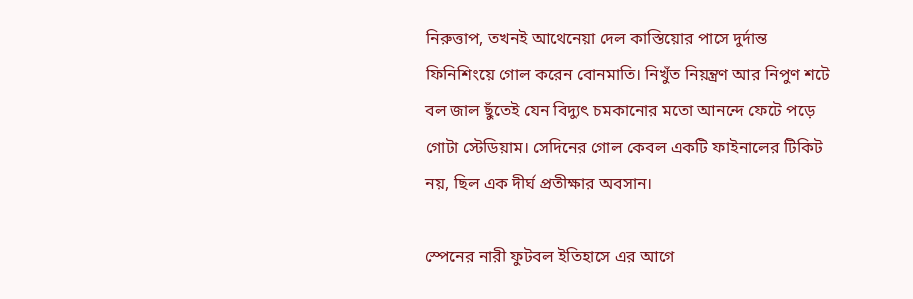নিরুত্তাপ, তখনই আথেনেয়া দেল কাস্তিয়োর পাসে দুর্দান্ত ফিনিশিংয়ে গোল করেন বোনমাতি। নিখুঁত নিয়ন্ত্রণ আর নিপুণ শটে বল জাল ছুঁতেই যেন বিদ্যুৎ চমকানোর মতো আনন্দে ফেটে পড়ে গোটা স্টেডিয়াম। সেদিনের গোল কেবল একটি ফাইনালের টিকিট নয়, ছিল এক দীর্ঘ প্রতীক্ষার অবসান।

স্পেনের নারী ফুটবল ইতিহাসে এর আগে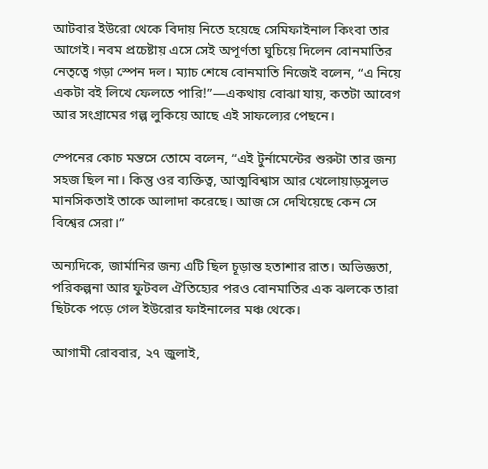আটবার ইউরো থেকে বিদায় নিতে হয়েছে সেমিফাইনাল কিংবা তার আগেই। নবম প্রচেষ্টায় এসে সেই অপূর্ণতা ঘুচিয়ে দিলেন বোনমাতির নেতৃত্বে গড়া স্পেন দল। ম্যাচ শেষে বোনমাতি নিজেই বলেন, “এ নিয়ে একটা বই লিখে ফেলতে পারি!”—একথায় বোঝা যায়, কতটা আবেগ আর সংগ্রামের গল্প লুকিয়ে আছে এই সাফল্যের পেছনে।

স্পেনের কোচ মন্তসে তোমে বলেন, “এই টুর্নামেন্টের শুরুটা তার জন্য সহজ ছিল না। কিন্তু ওর ব্যক্তিত্ব, আত্মবিশ্বাস আর খেলোয়াড়সুলভ মানসিকতাই তাকে আলাদা করেছে। আজ সে দেখিয়েছে কেন সে বিশ্বের সেরা।”

অন্যদিকে, জার্মানির জন্য এটি ছিল চূড়ান্ত হতাশার রাত। অভিজ্ঞতা, পরিকল্পনা আর ফুটবল ঐতিহ্যের পরও বোনমাতির এক ঝলকে তারা ছিটকে পড়ে গেল ইউরোর ফাইনালের মঞ্চ থেকে।

আগামী রোববার, ২৭ জুলাই,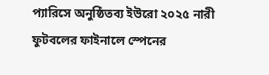প্যারিসে অনুষ্ঠিতব্য ইউরো ২০২৫ নারী ফুটবলের ফাইনালে স্পেনের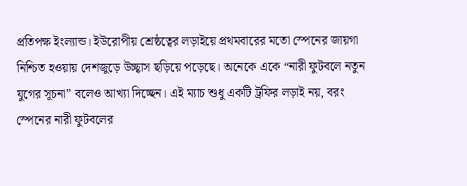প্রতিপক্ষ ইংল্যান্ড। ইউরোপীয় শ্রেষ্ঠত্বের লড়াইয়ে প্রথমবারের মতো স্পেনের জায়গা নিশ্চিত হওয়ায় দেশজুড়ে উচ্ছ্বাস ছড়িয়ে পড়েছে। অনেকে একে “নারী ফুটবলে নতুন যুগের সূচনা” বলেও আখ্যা দিচ্ছেন। এই ম্যাচ শুধু একটি ট্রফির লড়াই নয়, বরং স্পেনের নারী ফুটবলের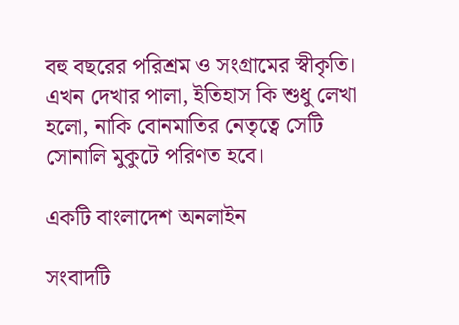বহু বছরের পরিশ্রম ও সংগ্রামের স্বীকৃতি। এখন দেখার পালা, ইতিহাস কি শুধু লেখা হলো, নাকি বোনমাতির নেতৃত্বে সেটি সোনালি মুকুটে পরিণত হবে।

একটি বাংলাদেশ অনলাইন

সংবাদটি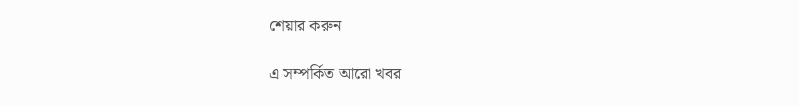শেয়ার করুন

এ সম্পর্কিত আরো খবর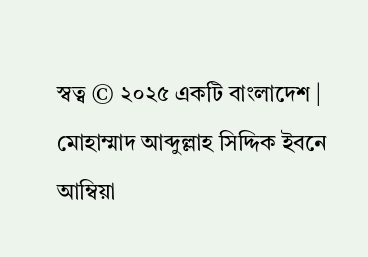স্বত্ব © ২০২৫ একটি বাংলাদেশ | মোহাম্মাদ আব্দুল্লাহ সিদ্দিক ইবনে আম্বিয়া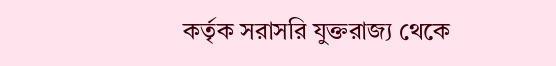কর্তৃক সরাসরি যুক্তরাজ্য থেকে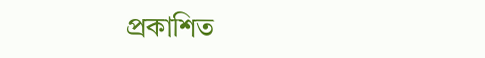প্রকাশিত